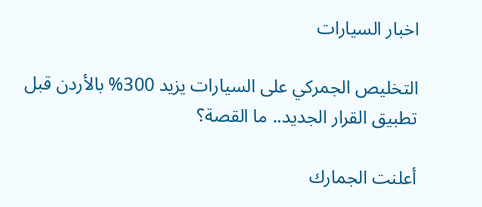اخبار السيارات

التخليص الجمركي على السيارات يزيد 300% بالأردن قبل تطبيق القرار الجديد.. ما القصة؟

أعلنت الجمارك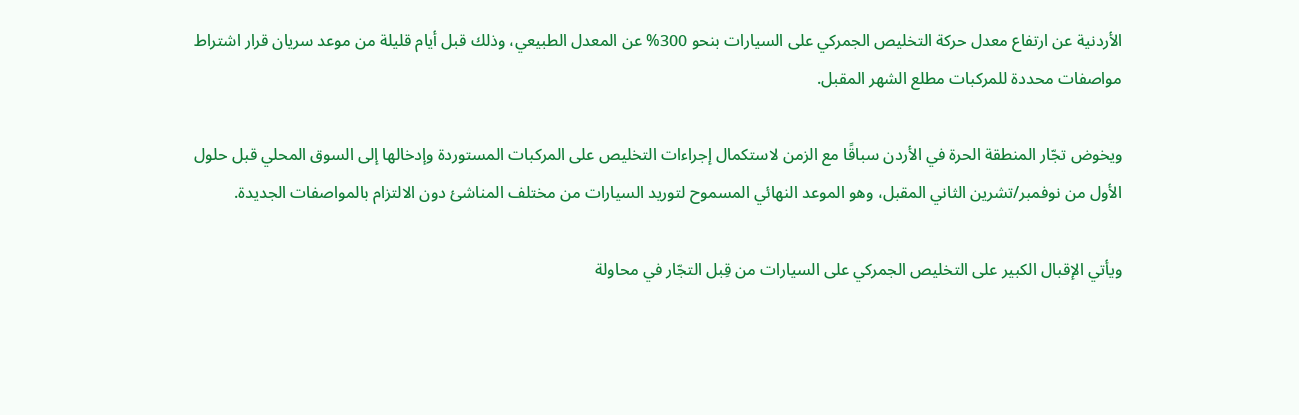الأردنية عن ارتفاع معدل حركة التخليص الجمركي على السيارات بنحو 300% عن المعدل الطبيعي، وذلك قبل أيام قليلة من موعد سريان قرار اشتراط مواصفات محددة للمركبات مطلع الشهر المقبل.

ويخوض تجّار المنطقة الحرة في الأردن سباقًا مع الزمن لاستكمال إجراءات التخليص على المركبات المستوردة وإدخالها إلى السوق المحلي قبل حلول الأول من نوفمبر/تشرين الثاني المقبل، وهو الموعد النهائي المسموح لتوريد السيارات من مختلف المناشئ دون الالتزام بالمواصفات الجديدة.

ويأتي الإقبال الكبير على التخليص الجمركي على السيارات من قِبل التجّار في محاولة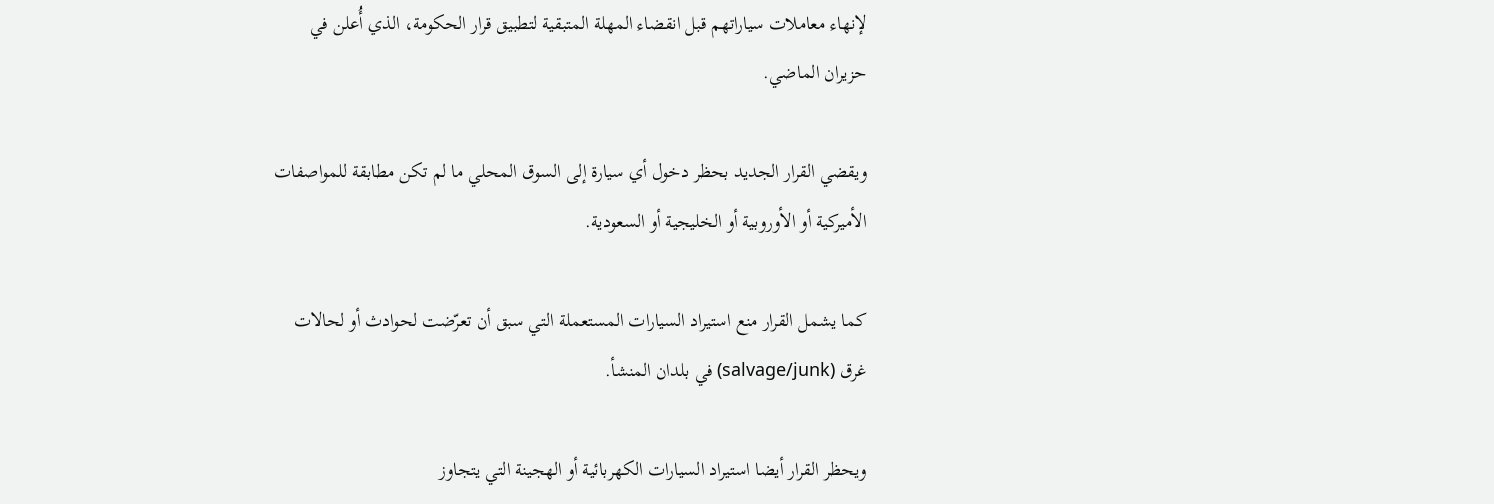لإنهاء معاملات سياراتهم قبل انقضاء المهلة المتبقية لتطبيق قرار الحكومة، الذي أُعلن في حزيران الماضي.

ويقضي القرار الجديد بحظر دخول أي سيارة إلى السوق المحلي ما لم تكن مطابقة للمواصفات الأميركية أو الأوروبية أو الخليجية أو السعودية.

كما يشمل القرار منع استيراد السيارات المستعملة التي سبق أن تعرّضت لحوادث أو لحالات غرق (salvage/junk) في بلدان المنشأ.

ويحظر القرار أيضا استيراد السيارات الكهربائية أو الهجينة التي يتجاوز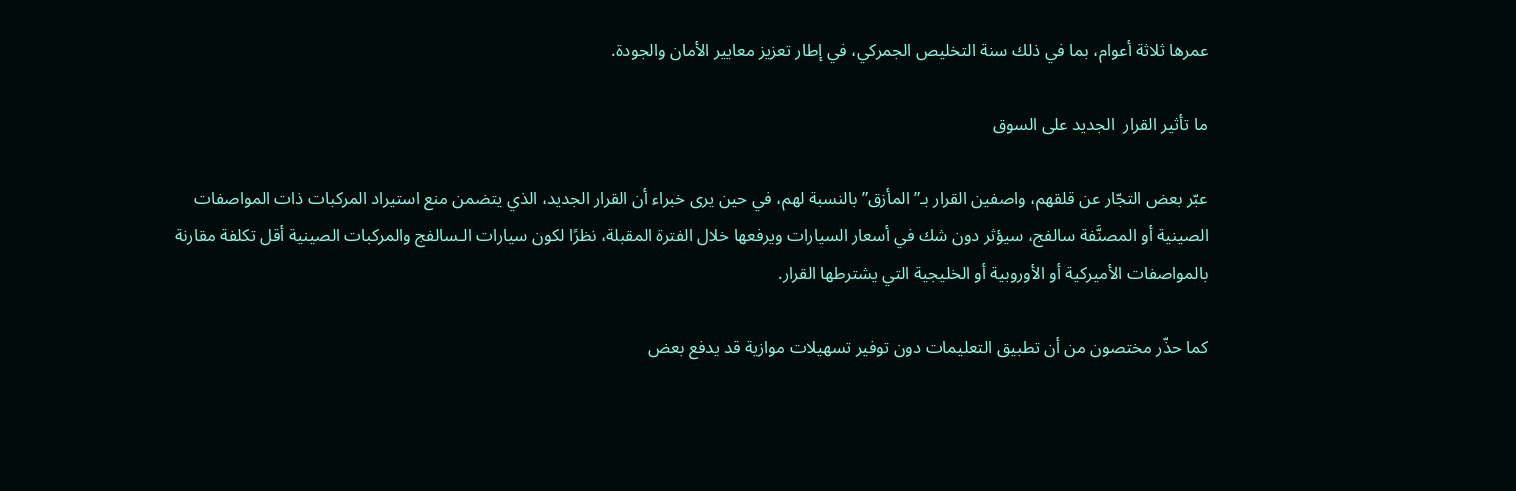عمرها ثلاثة أعوام، بما في ذلك سنة التخليص الجمركي، في إطار تعزيز معايير الأمان والجودة.

ما تأثير القرار  الجديد على السوق

عبّر بعض التجّار عن قلقهم، واصفين القرار بـ”المأزق” بالنسبة لهم، في حين يرى خبراء أن القرار الجديد، الذي يتضمن منع استيراد المركبات ذات المواصفات الصينية أو المصنَّفة سالفج، سيؤثر دون شك في أسعار السيارات ويرفعها خلال الفترة المقبلة، نظرًا لكون سيارات الـسالفج والمركبات الصينية أقل تكلفة مقارنة بالمواصفات الأميركية أو الأوروبية أو الخليجية التي يشترطها القرار.

كما حذّر مختصون من أن تطبيق التعليمات دون توفير تسهيلات موازية قد يدفع بعض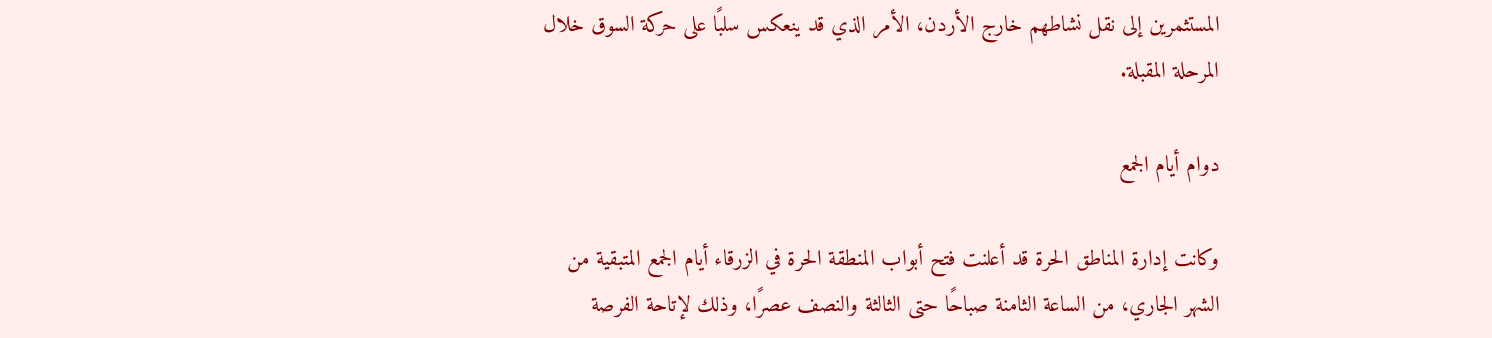المستثمرين إلى نقل نشاطهم خارج الأردن، الأمر الذي قد ينعكس سلبًا على حركة السوق خلال المرحلة المقبلة.

دوام أيام الجمع

وكانت إدارة المناطق الحرة قد أعلنت فتح أبواب المنطقة الحرة في الزرقاء أيام الجمع المتبقية من الشهر الجاري، من الساعة الثامنة صباحًا حتى الثالثة والنصف عصرًا، وذلك لإتاحة الفرصة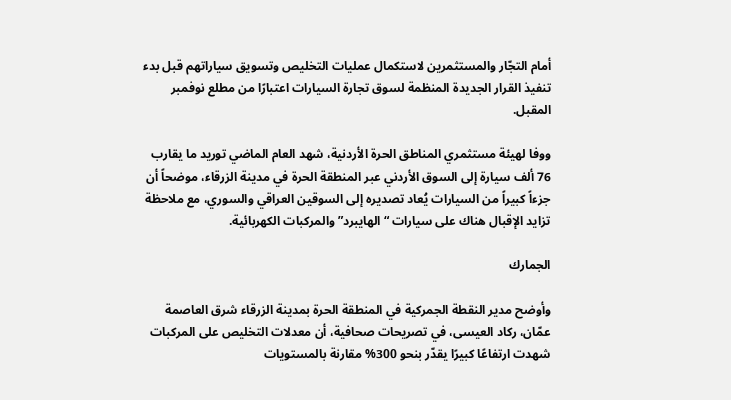أمام التجّار والمستثمرين لاستكمال عمليات التخليص وتسويق سياراتهم قبل بدء تنفيذ القرار الجديدة المنظمة لسوق تجارة السيارات اعتبارًا من مطلع نوفمبر المقبل.

ووفا لهيئة مستثمري المناطق الحرة الأردنية، شهد العام الماضي توريد ما يقارب 76 ألف سيارة إلى السوق الأردني عبر المنطقة الحرة في مدينة الزرقاء، موضحاً أن جزءاً كبيراً من السيارات يُعاد تصديره إلى السوقين العراقي والسوري، مع ملاحظة تزايد الإقبال هناك على سيارات “الهايبرد” والمركبات الكهربائية.

الجمارك

وأوضح مدير النقطة الجمركية في المنطقة الحرة بمدينة الزرقاء شرق العاصمة عمّان، ركاد العيسى، في تصريحات صحافية، أن معدلات التخليص على المركبات شهدت ارتفاعًا كبيرًا يقدّر بنحو 300% مقارنة بالمستويات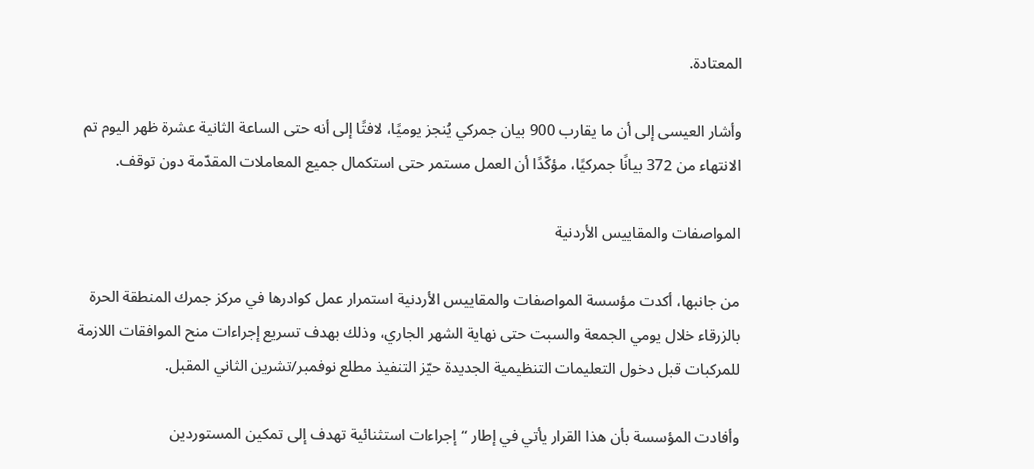المعتادة.

وأشار العيسى إلى أن ما يقارب 900 بيان جمركي يُنجز يوميًا، لافتًا إلى أنه حتى الساعة الثانية عشرة ظهر اليوم تم الانتهاء من 372 بيانًا جمركيًا، مؤكّدًا أن العمل مستمر حتى استكمال جميع المعاملات المقدّمة دون توقف.

المواصفات والمقاييس الأردنية

من جانبها، أكدت مؤسسة المواصفات والمقاييس الأردنية استمرار عمل كوادرها في مركز جمرك المنطقة الحرة بالزرقاء خلال يومي الجمعة والسبت حتى نهاية الشهر الجاري، وذلك بهدف تسريع إجراءات منح الموافقات اللازمة للمركبات قبل دخول التعليمات التنظيمية الجديدة حيّز التنفيذ مطلع نوفمبر/تشرين الثاني المقبل.

وأفادت المؤسسة بأن هذا القرار يأتي في إطار “إجراءات استثنائية تهدف إلى تمكين المستوردين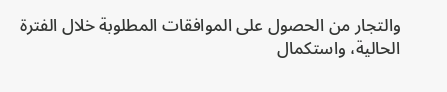والتجار من الحصول على الموافقات المطلوبة خلال الفترة الحالية، واستكمال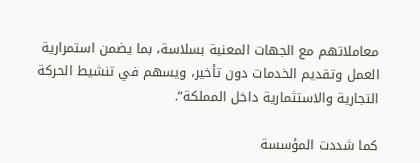معاملاتهم مع الجهات المعنية بسلاسة، بما يضمن استمرارية العمل وتقديم الخدمات دون تأخير، ويسهم في تنشيط الحركة التجارية والاستثمارية داخل المملكة”.

كما شددت المؤسسة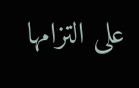على التزامها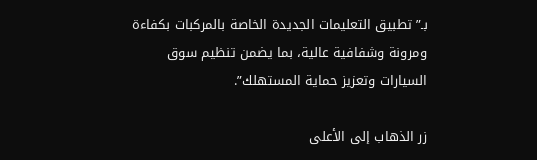بـ”تطبيق التعليمات الجديدة الخاصة بالمركبات بكفاءة ومرونة وشفافية عالية، بما يضمن تنظيم سوق السيارات وتعزيز حماية المستهلك”.

زر الذهاب إلى الأعلى